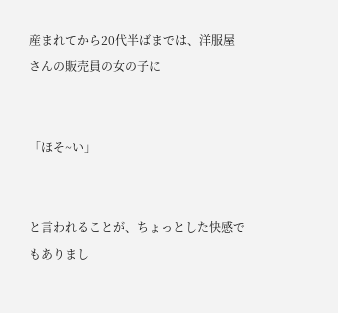産まれてから20代半ばまでは、洋服屋さんの販売員の女の子に


「ほそ~い」


と言われることが、ちょっとした快感でもありまし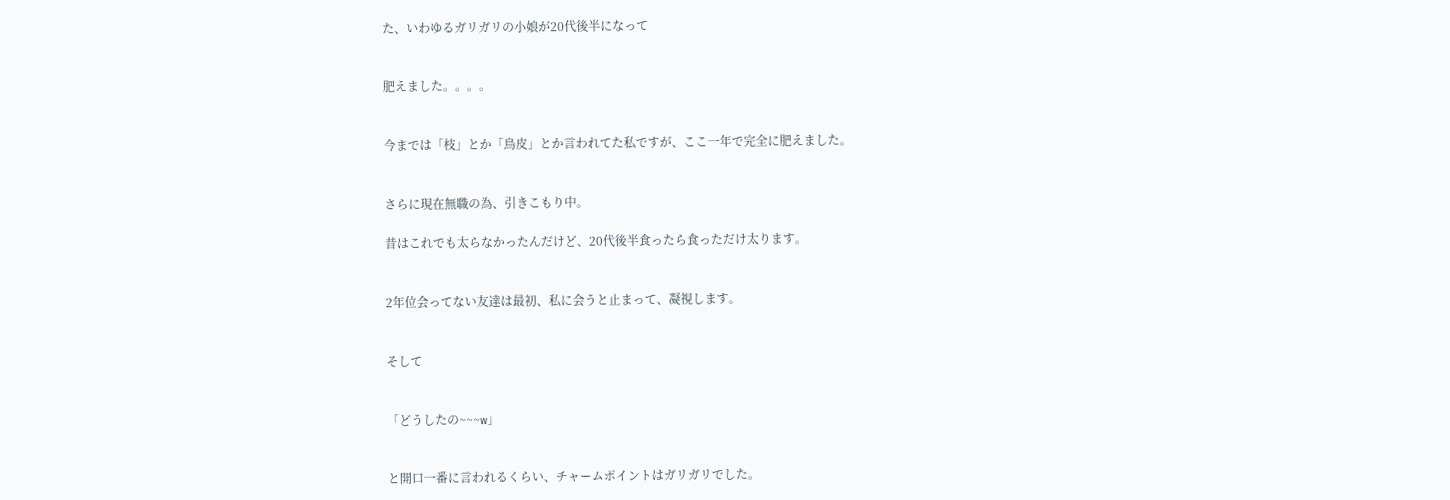た、いわゆるガリガリの小娘が20代後半になって


肥えました。。。。


今までは「枝」とか「鳥皮」とか言われてた私ですが、ここ一年で完全に肥えました。


さらに現在無職の為、引きこもり中。

昔はこれでも太らなかったんだけど、20代後半食ったら食っただけ太ります。


2年位会ってない友達は最初、私に会うと止まって、凝視します。


そして


「どうしたの~~~w」


と開口一番に言われるくらい、チャームポイントはガリガリでした。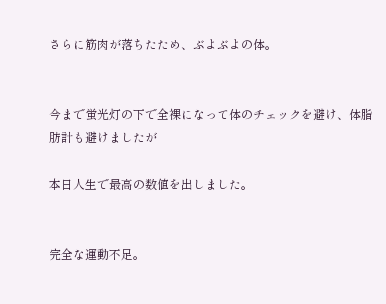さらに筋肉が落ちたため、ぶよぶよの体。


今まで蛍光灯の下で全裸になって体のチェックを避け、体脂肪計も避けましたが

本日人生で最高の数値を出しました。


完全な運動不足。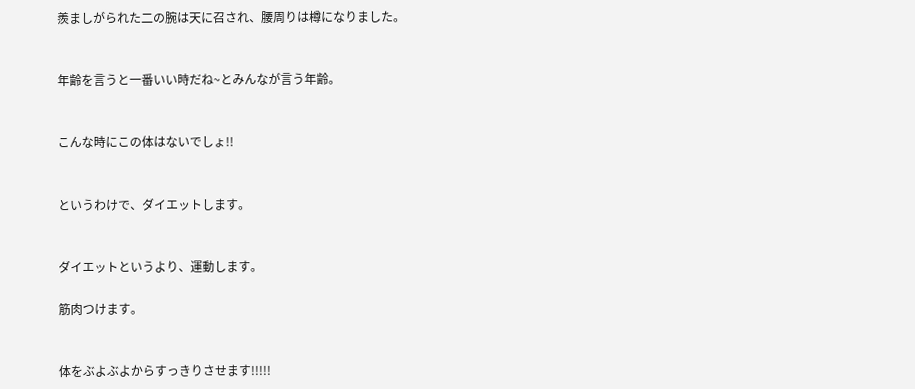羨ましがられた二の腕は天に召され、腰周りは樽になりました。


年齢を言うと一番いい時だね~とみんなが言う年齢。


こんな時にこの体はないでしょ!!


というわけで、ダイエットします。


ダイエットというより、運動します。

筋肉つけます。


体をぶよぶよからすっきりさせます!!!!!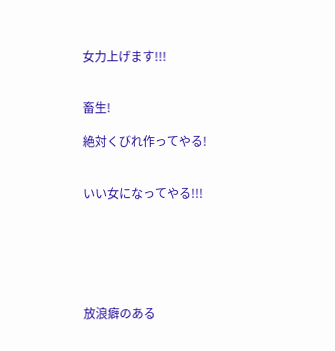女力上げます!!!


畜生!

絶対くびれ作ってやる!


いい女になってやる!!!






放浪癖のある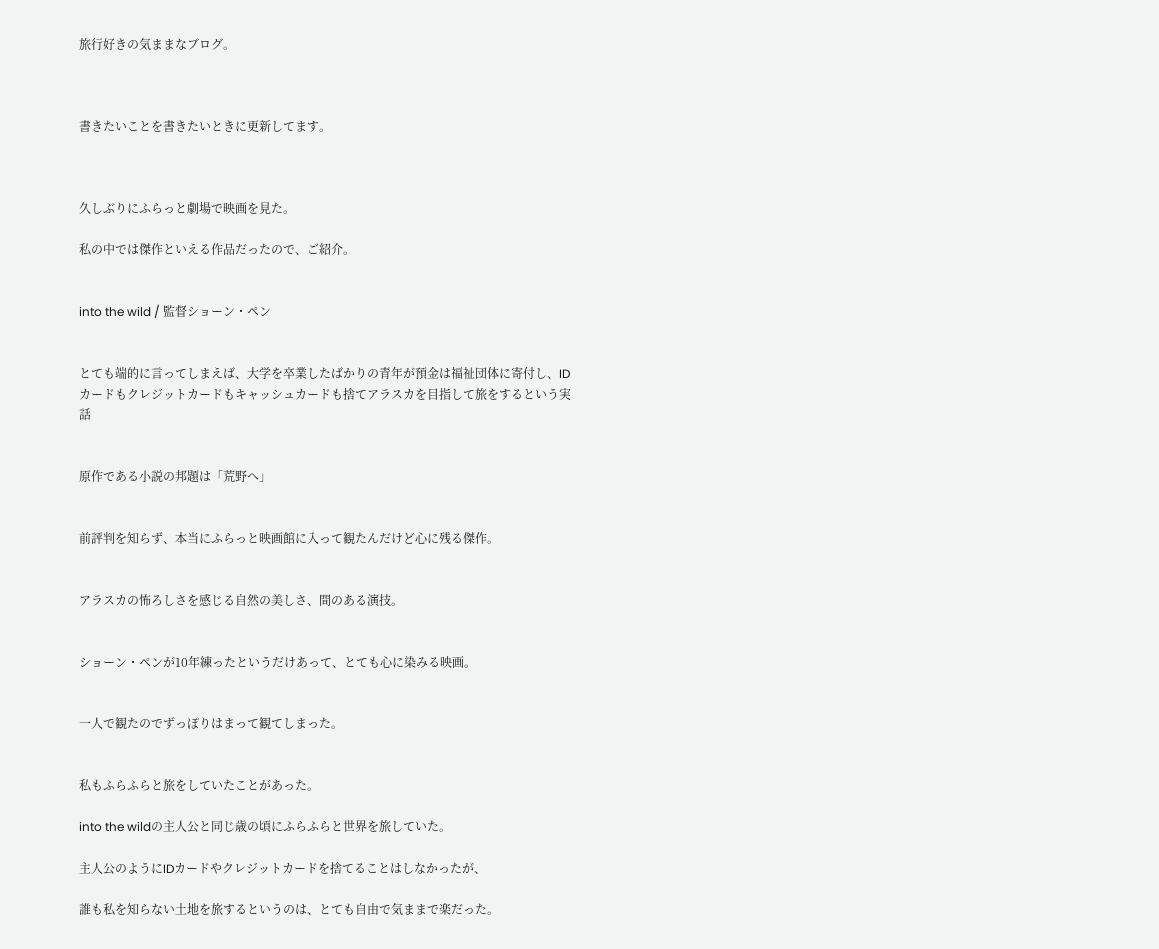旅行好きの気ままなブログ。



書きたいことを書きたいときに更新してます。



久しぶりにふらっと劇場で映画を見た。

私の中では傑作といえる作品だったので、ご紹介。


into the wild / 監督ショーン・ペン


とても端的に言ってしまえば、大学を卒業したばかりの青年が預金は福祉団体に寄付し、IDカードもクレジットカードもキャッシュカードも捨てアラスカを目指して旅をするという実話


原作である小説の邦題は「荒野へ」


前評判を知らず、本当にふらっと映画館に入って観たんだけど心に残る傑作。


アラスカの怖ろしさを感じる自然の美しさ、間のある演技。


ショーン・ペンが10年練ったというだけあって、とても心に染みる映画。


一人で観たのでずっぽりはまって観てしまった。


私もふらふらと旅をしていたことがあった。

into the wildの主人公と同じ歳の頃にふらふらと世界を旅していた。

主人公のようにIDカードやクレジットカードを捨てることはしなかったが、

誰も私を知らない土地を旅するというのは、とても自由で気ままで楽だった。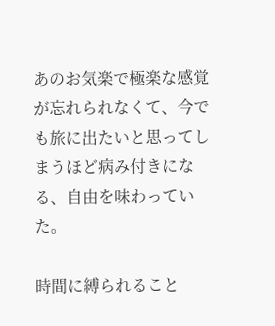あのお気楽で極楽な感覚が忘れられなくて、今でも旅に出たいと思ってしまうほど病み付きになる、自由を味わっていた。

時間に縛られること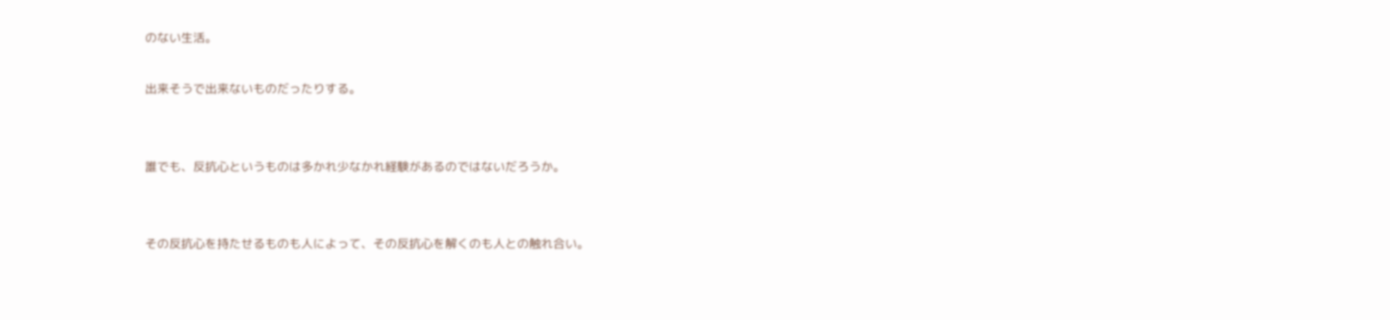のない生活。

出来そうで出来ないものだったりする。


誰でも、反抗心というものは多かれ少なかれ経験があるのではないだろうか。


その反抗心を持たせるものも人によって、その反抗心を解くのも人との触れ合い。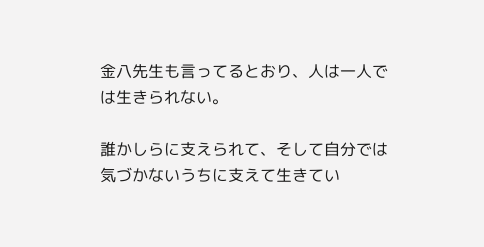金八先生も言ってるとおり、人は一人では生きられない。

誰かしらに支えられて、そして自分では気づかないうちに支えて生きてい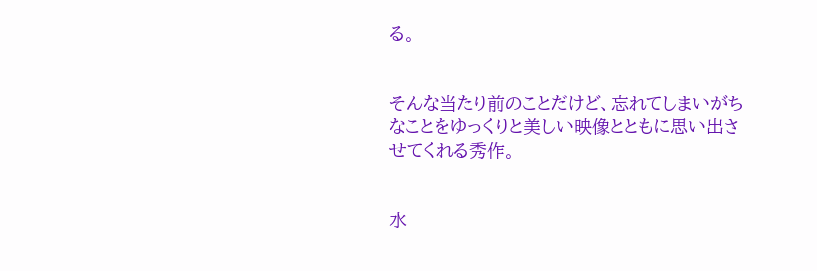る。


そんな当たり前のことだけど、忘れてしまいがちなことをゆっくりと美しい映像とともに思い出させてくれる秀作。


水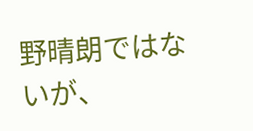野晴朗ではないが、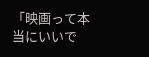「映画って本当にいいで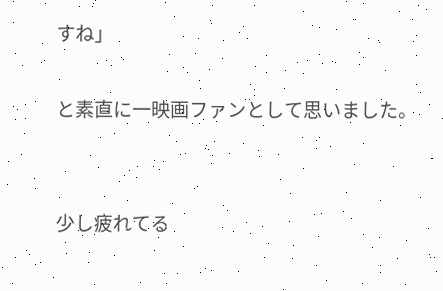すね」

と素直に一映画ファンとして思いました。


少し疲れてる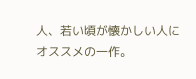人、若い頃が懐かしい人にオススメの一作。